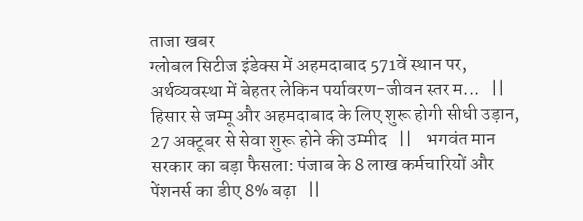ताजा खबर
ग्लोबल सिटीज इंडेक्स में अहमदाबाद 571वें स्थान पर, अर्थव्यवस्था में बेहतर लेकिन पर्यावरण-जीवन स्तर म...   ||    हिसार से जम्मू और अहमदाबाद के लिए शुरू होगी सीधी उड़ान, 27 अक्टूबर से सेवा शुरू होने की उम्मीद   ||    भगवंत मान सरकार का बड़ा फैसला: पंजाब के 8 लाख कर्मचारियों और पेंशनर्स का डीए 8% बढ़ा   ||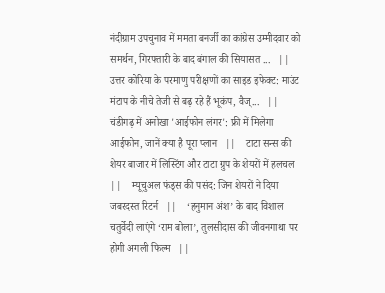नंदीग्राम उपचुनाव में ममता बनर्जी का कांग्रेस उम्मीदवार को समर्थन, गिरफ्तारी के बाद बंगाल की सियासत ...   ||    उत्तर कोरिया के परमाणु परीक्षणों का साइड इफेक्ट: माउंट मंटाप के नीचे तेजी से बढ़ रहे हैं भूकंप, वैज्...   ||    चंडीगढ़ में अनोखा 'आईफोन लंगर': फ्री में मिलेगा आईफोन, जानें क्या है पूरा प्लान   ||    टाटा सन्स की शेयर बाजार में लिस्टिंग और टाटा ग्रुप के शेयरों में हलचल   ||    म्यूचुअल फंड्स की पसंद: जिन शेयरों ने दिया जबरदस्त रिटर्न   ||    ‘हनुमान अंश’ के बाद विशाल चतुर्वेदी लाएंगे ‘राम बोला’, तुलसीदास की जीवनगाथा पर होगी अगली फिल्म   ||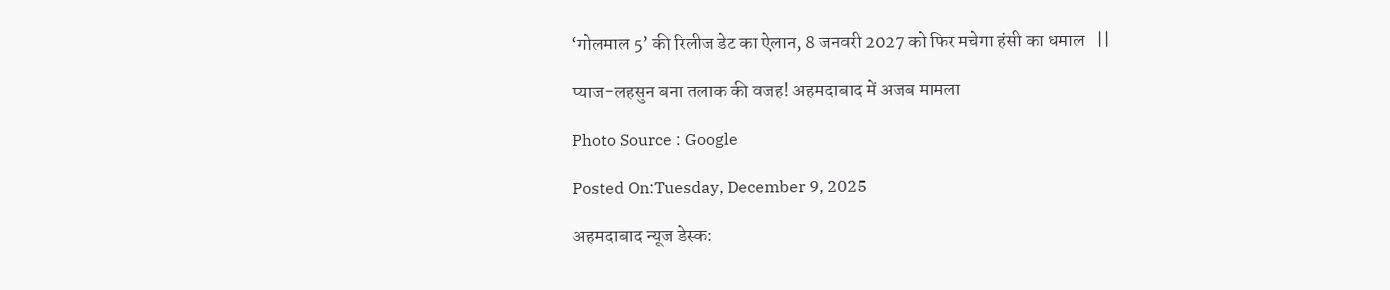‘गोलमाल 5’ की रिलीज डेट का ऐलान, 8 जनवरी 2027 को फिर मचेगा हंसी का धमाल   ||

प्याज-लहसुन बना तलाक की वजह! अहमदाबाद में अजब मामला

Photo Source : Google

Posted On:Tuesday, December 9, 2025

अहमदाबाद न्यूज डेस्क: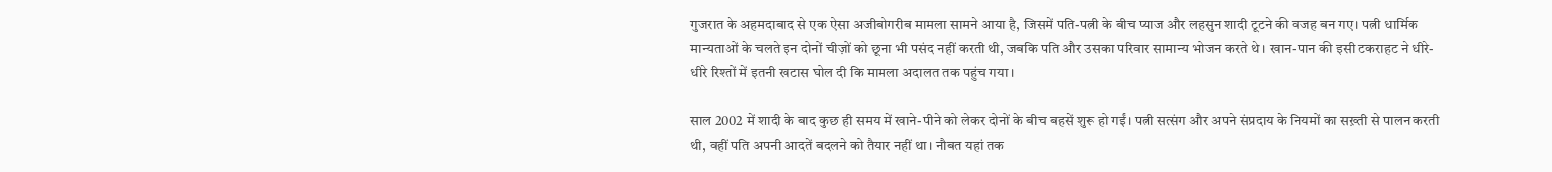गुजरात के अहमदाबाद से एक ऐसा अजीबोगरीब मामला सामने आया है, जिसमें पति-पत्नी के बीच प्याज और लहसुन शादी टूटने की वजह बन गए। पत्नी धार्मिक मान्यताओं के चलते इन दोनों चीज़ों को छूना भी पसंद नहीं करती थी, जबकि पति और उसका परिवार सामान्य भोजन करते थे। खान-पान की इसी टकराहट ने धीरे-धीरे रिश्तों में इतनी खटास घोल दी कि मामला अदालत तक पहुंच गया।

साल 2002 में शादी के बाद कुछ ही समय में खाने-पीने को लेकर दोनों के बीच बहसें शुरू हो गईं। पत्नी सत्संग और अपने संप्रदाय के नियमों का सख़्ती से पालन करती थी, वहीं पति अपनी आदतें बदलने को तैयार नहीं था। नौबत यहां तक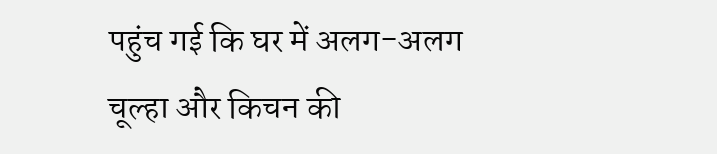पहुंच गई कि घर में अलग-अलग चूल्हा और किचन की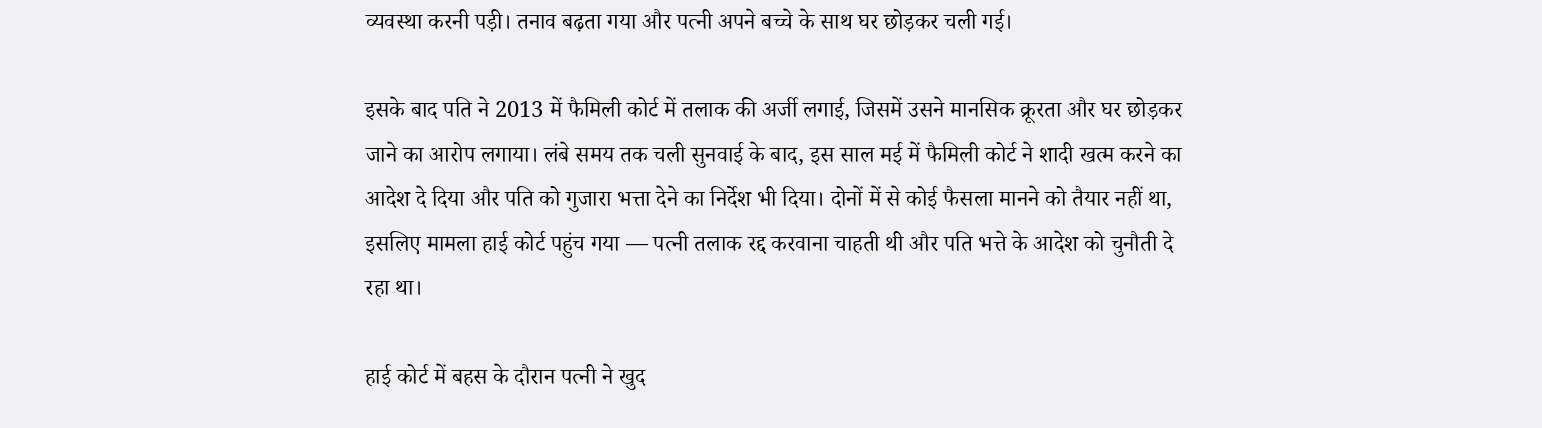व्यवस्था करनी पड़ी। तनाव बढ़ता गया और पत्नी अपने बच्चे के साथ घर छोड़कर चली गई।

इसके बाद पति ने 2013 में फैमिली कोर्ट में तलाक की अर्जी लगाई, जिसमें उसने मानसिक क्रूरता और घर छोड़कर जाने का आरोप लगाया। लंबे समय तक चली सुनवाई के बाद, इस साल मई में फैमिली कोर्ट ने शादी खत्म करने का आदेश दे दिया और पति को गुजारा भत्ता देने का निर्देश भी दिया। दोनों में से कोई फैसला मानने को तैयार नहीं था, इसलिए मामला हाई कोर्ट पहुंच गया — पत्नी तलाक रद्द करवाना चाहती थी और पति भत्ते के आदेश को चुनौती दे रहा था।

हाई कोर्ट में बहस के दौरान पत्नी ने खुद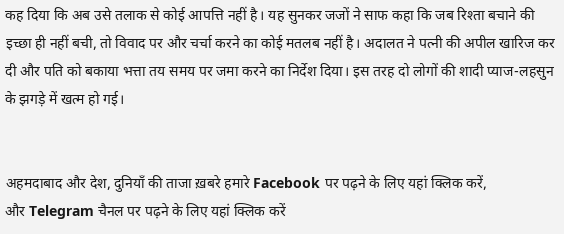कह दिया कि अब उसे तलाक से कोई आपत्ति नहीं है। यह सुनकर जजों ने साफ कहा कि जब रिश्ता बचाने की इच्छा ही नहीं बची, तो विवाद पर और चर्चा करने का कोई मतलब नहीं है। अदालत ने पत्नी की अपील खारिज कर दी और पति को बकाया भत्ता तय समय पर जमा करने का निर्देश दिया। इस तरह दो लोगों की शादी प्याज-लहसुन के झगड़े में खत्म हो गई।


अहमदाबाद और देश, दुनियाँ की ताजा ख़बरे हमारे Facebook पर पढ़ने के लिए यहां क्लिक करें,
और Telegram चैनल पर पढ़ने के लिए यहां क्लिक करें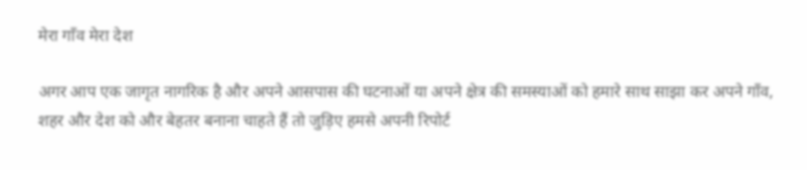मेरा गाँव मेरा देश

अगर आप एक जागृत नागरिक है और अपने आसपास की घटनाओं या अपने क्षेत्र की समस्याओं को हमारे साथ साझा कर अपने गाँव, शहर और देश को और बेहतर बनाना चाहते हैं तो जुड़िए हमसे अपनी रिपोर्ट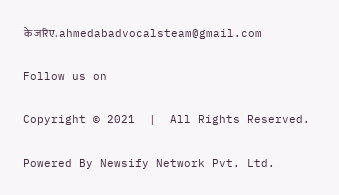के जरिए. ahmedabadvocalsteam@gmail.com

Follow us on

Copyright © 2021  |  All Rights Reserved.

Powered By Newsify Network Pvt. Ltd.